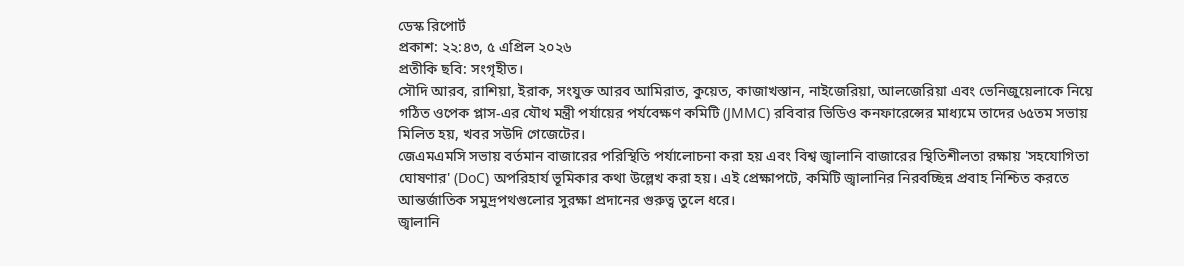ডেস্ক রিপোর্ট
প্রকাশ: ২২:৪৩, ৫ এপ্রিল ২০২৬
প্রতীকি ছবি: সংগৃহীত।
সৌদি আরব, রাশিয়া, ইরাক, সংযুক্ত আরব আমিরাত, কুয়েত, কাজাখস্তান, নাইজেরিয়া, আলজেরিয়া এবং ভেনিজুয়েলাকে নিয়ে গঠিত ওপেক প্লাস-এর যৌথ মন্ত্রী পর্যায়ের পর্যবেক্ষণ কমিটি (JMMC) রবিবার ভিডিও কনফারেন্সের মাধ্যমে তাদের ৬৫তম সভায় মিলিত হয়, খবর সউদি গেজেটের।
জেএমএমসি সভায় বর্তমান বাজারের পরিস্থিতি পর্যালোচনা করা হয় এবং বিশ্ব জ্বালানি বাজারের স্থিতিশীলতা রক্ষায় 'সহযোগিতা ঘোষণার' (DoC) অপরিহার্য ভূমিকার কথা উল্লেখ করা হয়। এই প্রেক্ষাপটে, কমিটি জ্বালানির নিরবচ্ছিন্ন প্রবাহ নিশ্চিত করতে আন্তর্জাতিক সমুদ্রপথগুলোর সুরক্ষা প্রদানের গুরুত্ব তুলে ধরে।
জ্বালানি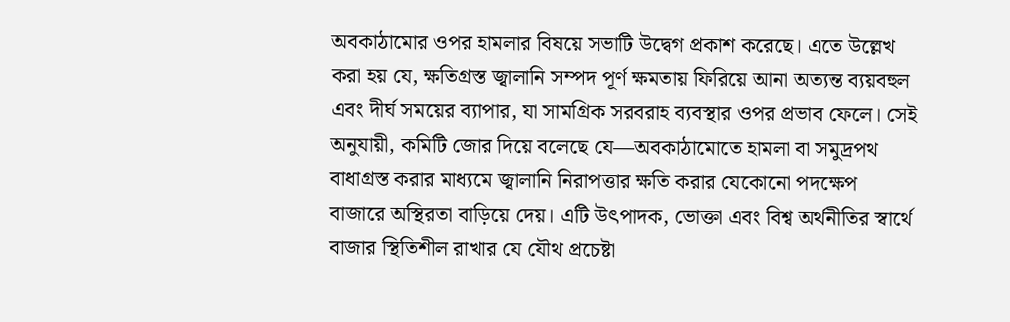অবকাঠামোর ওপর হামলার বিষয়ে সভাটি উদ্বেগ প্রকাশ করেছে। এতে উল্লেখ করা হয় যে, ক্ষতিগ্রস্ত জ্বালানি সম্পদ পূর্ণ ক্ষমতায় ফিরিয়ে আনা অত্যন্ত ব্যয়বহুল এবং দীর্ঘ সময়ের ব্যাপার, যা সামগ্রিক সরবরাহ ব্যবস্থার ওপর প্রভাব ফেলে। সেই অনুযায়ী, কমিটি জোর দিয়ে বলেছে যে—অবকাঠামোতে হামলা বা সমুদ্রপথ বাধাগ্রস্ত করার মাধ্যমে জ্বালানি নিরাপত্তার ক্ষতি করার যেকোনো পদক্ষেপ বাজারে অস্থিরতা বাড়িয়ে দেয়। এটি উৎপাদক, ভোক্তা এবং বিশ্ব অর্থনীতির স্বার্থে বাজার স্থিতিশীল রাখার যে যৌথ প্রচেষ্টা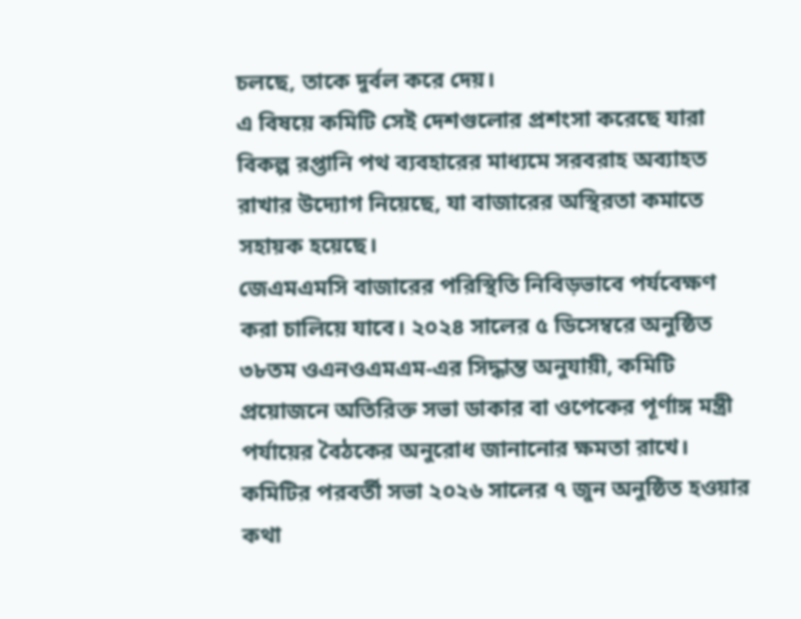চলছে, তাকে দুর্বল করে দেয়।
এ বিষয়ে কমিটি সেই দেশগুলোর প্রশংসা করেছে যারা বিকল্প রপ্তানি পথ ব্যবহারের মাধ্যমে সরবরাহ অব্যাহত রাখার উদ্যোগ নিয়েছে, যা বাজারের অস্থিরতা কমাতে সহায়ক হয়েছে।
জেএমএমসি বাজারের পরিস্থিতি নিবিড়ভাবে পর্যবেক্ষণ করা চালিয়ে যাবে। ২০২৪ সালের ৫ ডিসেম্বরে অনুষ্ঠিত ৩৮তম ওএনওএমএম-এর সিদ্ধান্ত অনুযায়ী, কমিটি প্রয়োজনে অতিরিক্ত সভা ডাকার বা ওপেকের পূর্ণাঙ্গ মন্ত্রী পর্যায়ের বৈঠকের অনুরোধ জানানোর ক্ষমতা রাখে। কমিটির পরবর্তী সভা ২০২৬ সালের ৭ জুন অনুষ্ঠিত হওয়ার কথা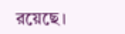রয়েছে।